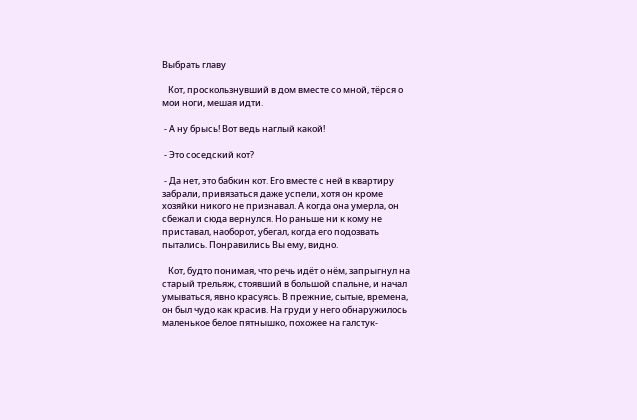Выбрать главу

   Кот, проскользнувший в дом вместе со мной, тёрся о мои ноги, мешая идти.

 - А ну брысь! Вот ведь наглый какой!

 - Это соседский кот?

 - Да нет, это бабкин кот. Его вместе с ней в квартиру забрали, привязаться даже успели, хотя он кроме хозяйки никого не признавал. А когда она умерла, он сбежал и сюда вернулся. Но раньше ни к кому не приставал, наоборот, убегал, когда его подозвать пытались. Понравились Вы ему, видно.

   Кот, будто понимая, что речь идёт о нём, запрыгнул на старый трельяж, стоявший в большой спальне, и начал умываться, явно красуясь. В прежние, сытые, времена, он был чудо как красив. На груди у него обнаружилось маленькое белое пятнышко, похожее на галстук-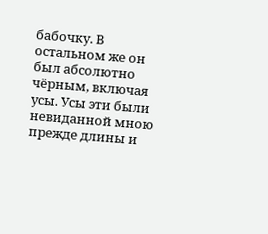бабочку. В остальном же он был абсолютно чёрным, включая усы. Усы эти были невиданной мною прежде длины и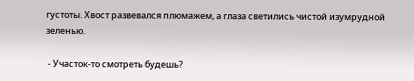густоты. Хвост развевался плюмажем, а глаза светились чистой изумрудной зеленью.

 - Участок-то смотреть будешь?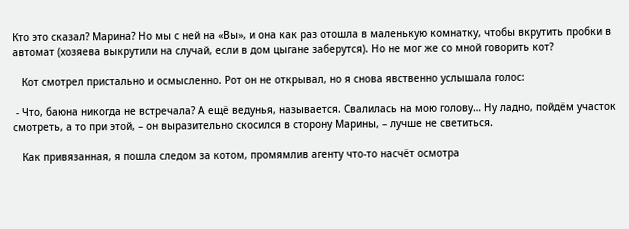Кто это сказал? Марина? Но мы с ней на «Вы», и она как раз отошла в маленькую комнатку, чтобы вкрутить пробки в автомат (хозяева выкрутили на случай, если в дом цыгане заберутся). Но не мог же со мной говорить кот?

   Кот смотрел пристально и осмысленно. Рот он не открывал, но я снова явственно услышала голос:

 - Что, баюна никогда не встречала? А ещё ведунья, называется. Свалилась на мою голову… Ну ладно, пойдём участок смотреть, а то при этой, – он выразительно скосился в сторону Марины, – лучше не светиться.

   Как привязанная, я пошла следом за котом, промямлив агенту что-то насчёт осмотра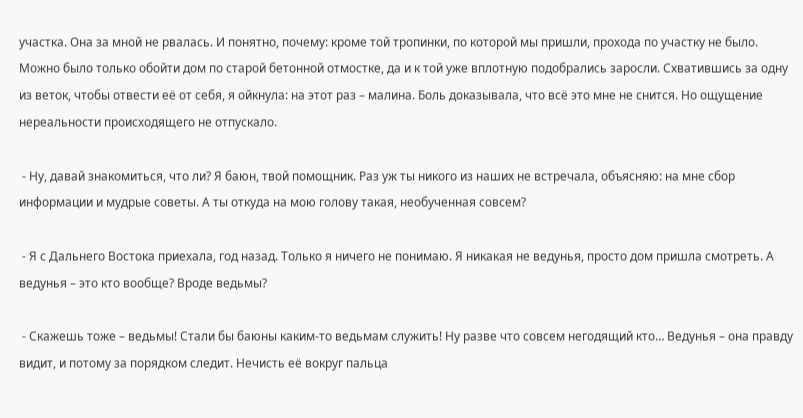участка. Она за мной не рвалась. И понятно, почему: кроме той тропинки, по которой мы пришли, прохода по участку не было. Можно было только обойти дом по старой бетонной отмостке, да и к той уже вплотную подобрались заросли. Схватившись за одну из веток, чтобы отвести её от себя, я ойкнула: на этот раз – малина. Боль доказывала, что всё это мне не снится. Но ощущение нереальности происходящего не отпускало.

 - Ну, давай знакомиться, что ли? Я баюн, твой помощник. Раз уж ты никого из наших не встречала, объясняю: на мне сбор информации и мудрые советы. А ты откуда на мою голову такая, необученная совсем?

 - Я с Дальнего Востока приехала, год назад. Только я ничего не понимаю. Я никакая не ведунья, просто дом пришла смотреть. А ведунья – это кто вообще? Вроде ведьмы?

 - Скажешь тоже – ведьмы! Стали бы баюны каким-то ведьмам служить! Ну разве что совсем негодящий кто… Ведунья – она правду видит, и потому за порядком следит. Нечисть её вокруг пальца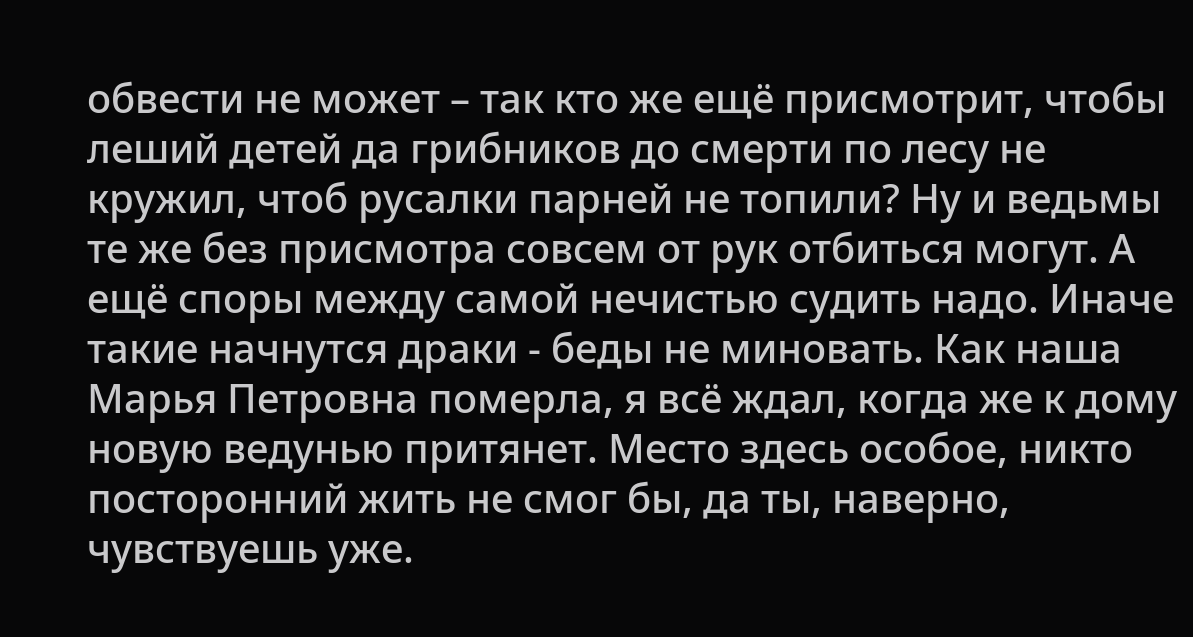обвести не может – так кто же ещё присмотрит, чтобы леший детей да грибников до смерти по лесу не кружил, чтоб русалки парней не топили? Ну и ведьмы те же без присмотра совсем от рук отбиться могут. А ещё споры между самой нечистью судить надо. Иначе такие начнутся драки - беды не миновать. Как наша Марья Петровна померла, я всё ждал, когда же к дому новую ведунью притянет. Место здесь особое, никто посторонний жить не смог бы, да ты, наверно, чувствуешь уже.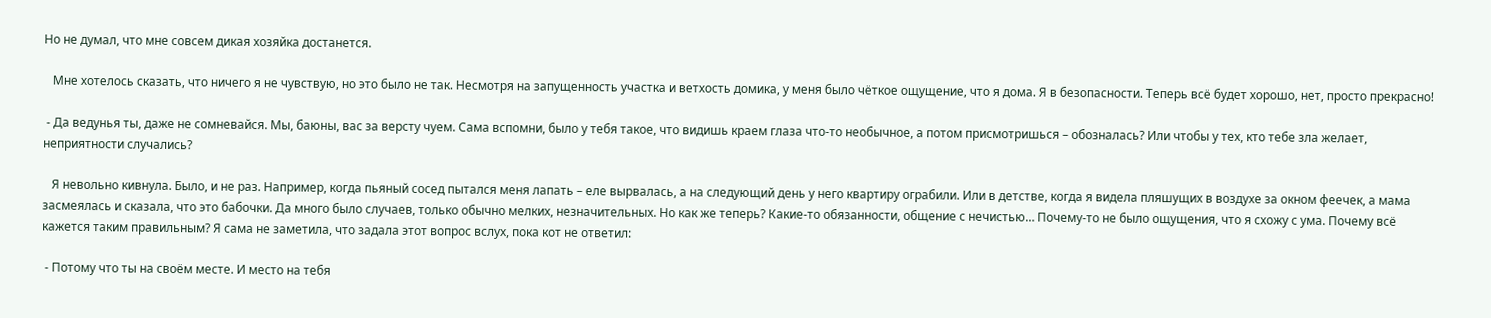Но не думал, что мне совсем дикая хозяйка достанется.

   Мне хотелось сказать, что ничего я не чувствую, но это было не так. Несмотря на запущенность участка и ветхость домика, у меня было чёткое ощущение, что я дома. Я в безопасности. Теперь всё будет хорошо, нет, просто прекрасно!

 - Да ведунья ты, даже не сомневайся. Мы, баюны, вас за версту чуем. Сама вспомни, было у тебя такое, что видишь краем глаза что-то необычное, а потом присмотришься – обозналась? Или чтобы у тех, кто тебе зла желает, неприятности случались?

   Я невольно кивнула. Было, и не раз. Например, когда пьяный сосед пытался меня лапать – еле вырвалась, а на следующий день у него квартиру ограбили. Или в детстве, когда я видела пляшущих в воздухе за окном феечек, а мама засмеялась и сказала, что это бабочки. Да много было случаев, только обычно мелких, незначительных. Но как же теперь? Какие-то обязанности, общение с нечистью… Почему-то не было ощущения, что я схожу с ума. Почему всё кажется таким правильным? Я сама не заметила, что задала этот вопрос вслух, пока кот не ответил:

 - Потому что ты на своём месте. И место на тебя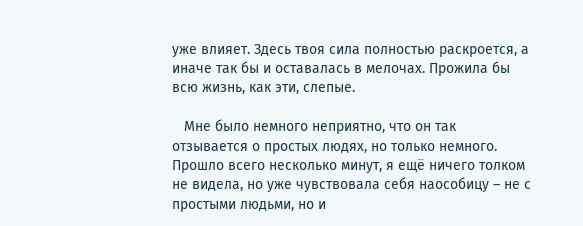уже влияет. Здесь твоя сила полностью раскроется, а иначе так бы и оставалась в мелочах. Прожила бы всю жизнь, как эти, слепые.

   Мне было немного неприятно, что он так отзывается о простых людях, но только немного. Прошло всего несколько минут, я ещё ничего толком не видела, но уже чувствовала себя наособицу – не с простыми людьми, но и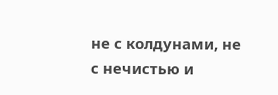не с колдунами, не с нечистью и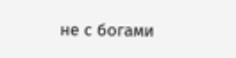не с богами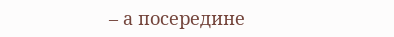– а посередине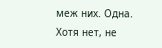меж них. Одна. Хотя нет, не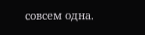совсем одна.